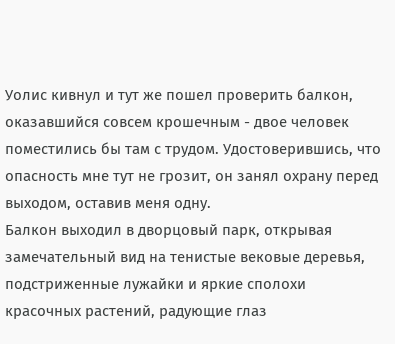Уолис кивнул и тут же пошел проверить балкон, оказавшийся совсем крошечным - двое человек поместились бы там с трудом. Удостоверившись, что опасность мне тут не грозит, он занял охрану перед выходом, оставив меня одну.
Балкон выходил в дворцовый парк, открывая замечательный вид на тенистые вековые деревья, подстриженные лужайки и яркие сполохи красочных растений, радующие глаз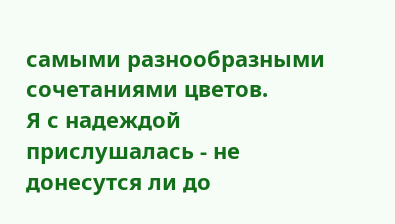самыми разнообразными сочетаниями цветов.
Я с надеждой прислушалась - не донесутся ли до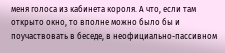меня голоса из кабинета короля. А что, если там открыто окно, то вполне можно было бы и поучаствовать в беседе, в неофициально-пассивном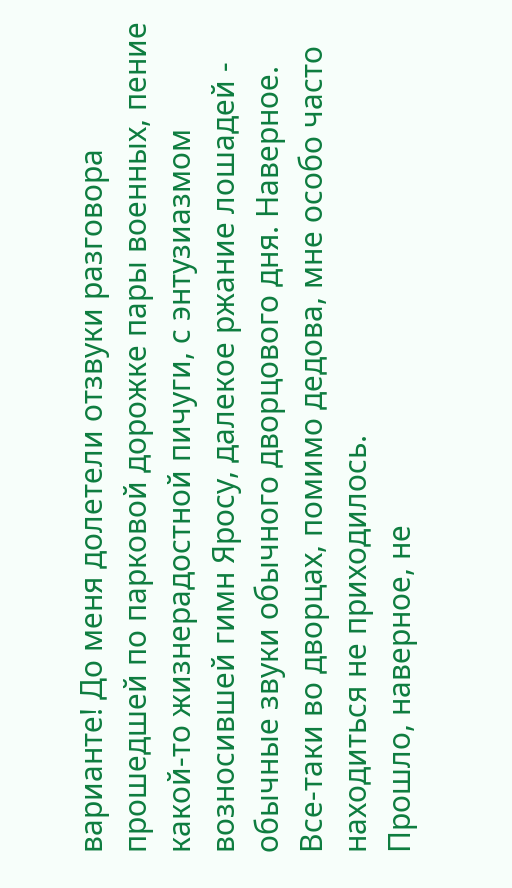варианте! До меня долетели отзвуки разговора прошедшей по парковой дорожке пары военных, пение какой-то жизнерадостной пичуги, с энтузиазмом возносившей гимн Яросу, далекое ржание лошадей - обычные звуки обычного дворцового дня. Наверное. Все-таки во дворцах, помимо дедова, мне особо часто находиться не приходилось.
Прошло, наверное, не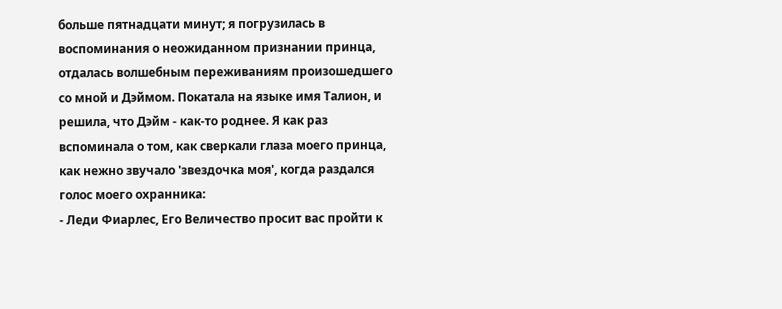больше пятнадцати минут; я погрузилась в воспоминания о неожиданном признании принца, отдалась волшебным переживаниям произошедшего со мной и Дэймом. Покатала на языке имя Талион, и решила, что Дэйм - как-то роднее. Я как раз вспоминала о том, как сверкали глаза моего принца, как нежно звучало 'звездочка моя', когда раздался голос моего охранника:
- Леди Фиарлес, Его Величество просит вас пройти к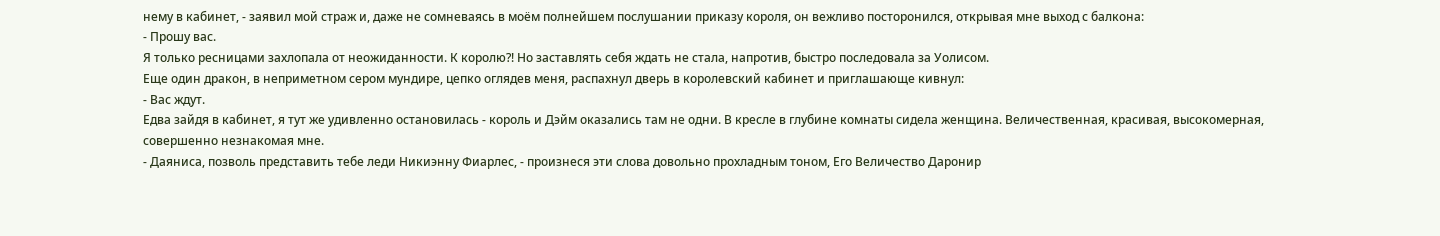нему в кабинет, - заявил мой страж и, даже не сомневаясь в моём полнейшем послушании приказу короля, он вежливо посторонился, открывая мне выход с балкона:
- Прошу вас.
Я только ресницами захлопала от неожиданности. К королю?! Но заставлять себя ждать не стала, напротив, быстро последовала за Уолисом.
Еще один дракон, в неприметном сером мундире, цепко оглядев меня, распахнул дверь в королевский кабинет и приглашающе кивнул:
- Вас ждут.
Едва зайдя в кабинет, я тут же удивленно остановилась - король и Дэйм оказались там не одни. В кресле в глубине комнаты сидела женщина. Величественная, красивая, высокомерная, совершенно незнакомая мне.
- Даяниса, позволь представить тебе леди Никиэнну Фиарлес, - произнеся эти слова довольно прохладным тоном, Его Величество Даронир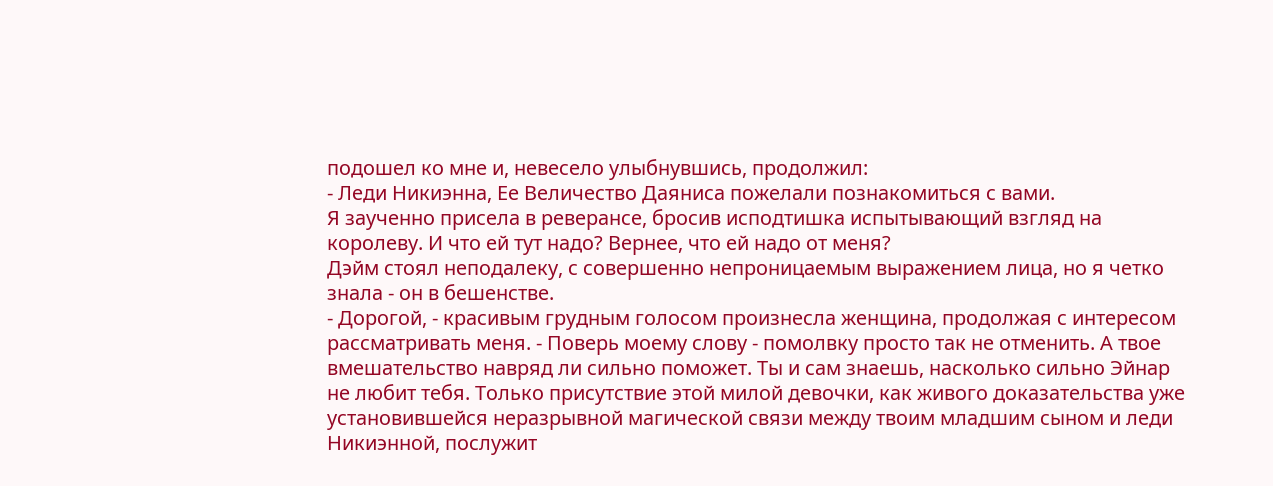подошел ко мне и, невесело улыбнувшись, продолжил:
- Леди Никиэнна, Ее Величество Даяниса пожелали познакомиться с вами.
Я заученно присела в реверансе, бросив исподтишка испытывающий взгляд на королеву. И что ей тут надо? Вернее, что ей надо от меня?
Дэйм стоял неподалеку, с совершенно непроницаемым выражением лица, но я четко знала - он в бешенстве.
- Дорогой, - красивым грудным голосом произнесла женщина, продолжая с интересом рассматривать меня. - Поверь моему слову - помолвку просто так не отменить. А твое вмешательство навряд ли сильно поможет. Ты и сам знаешь, насколько сильно Эйнар не любит тебя. Только присутствие этой милой девочки, как живого доказательства уже установившейся неразрывной магической связи между твоим младшим сыном и леди Никиэнной, послужит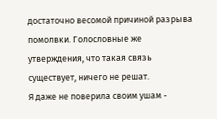достаточно весомой причиной разрыва помолвки. Голословные же утверждения, что такая связь существует, ничего не решат.
Я даже не поверила своим ушам -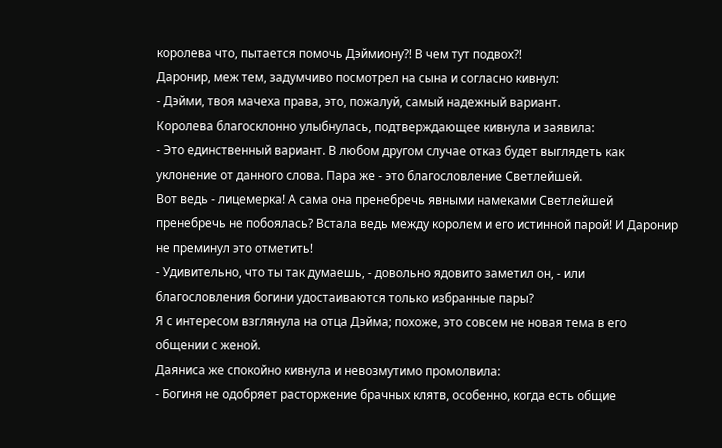королева что, пытается помочь Дэймиону?! В чем тут подвох?!
Даронир, меж тем, задумчиво посмотрел на сына и согласно кивнул:
- Дэйми, твоя мачеха права, это, пожалуй, самый надежный вариант.
Королева благосклонно улыбнулась, подтверждающее кивнула и заявила:
- Это единственный вариант. В любом другом случае отказ будет выглядеть как уклонение от данного слова. Пара же - это благословление Светлейшей.
Вот ведь - лицемерка! А сама она пренебречь явными намеками Светлейшей пренебречь не побоялась? Встала ведь между королем и его истинной парой! И Даронир не преминул это отметить!
- Удивительно, что ты так думаешь, - довольно ядовито заметил он, - или благословления богини удостаиваются только избранные пары?
Я с интересом взглянула на отца Дэйма; похоже, это совсем не новая тема в его общении с женой.
Даяниса же спокойно кивнула и невозмутимо промолвила:
- Богиня не одобряет расторжение брачных клятв, особенно, когда есть общие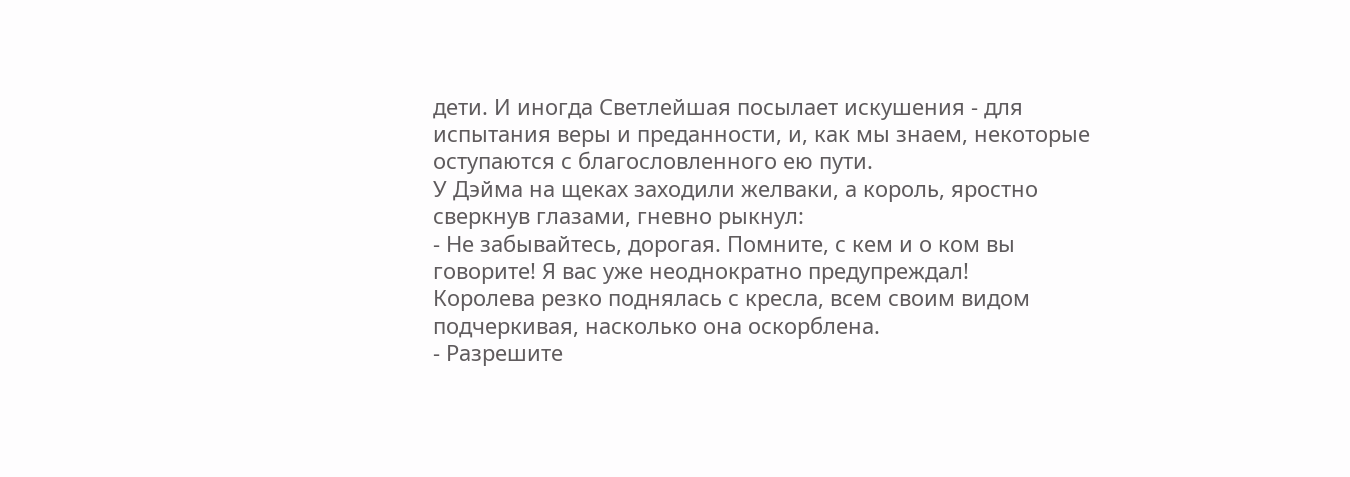дети. И иногда Светлейшая посылает искушения - для испытания веры и преданности, и, как мы знаем, некоторые оступаются с благословленного ею пути.
У Дэйма на щеках заходили желваки, а король, яростно сверкнув глазами, гневно рыкнул:
- Не забывайтесь, дорогая. Помните, с кем и о ком вы говорите! Я вас уже неоднократно предупреждал!
Королева резко поднялась с кресла, всем своим видом подчеркивая, насколько она оскорблена.
- Разрешите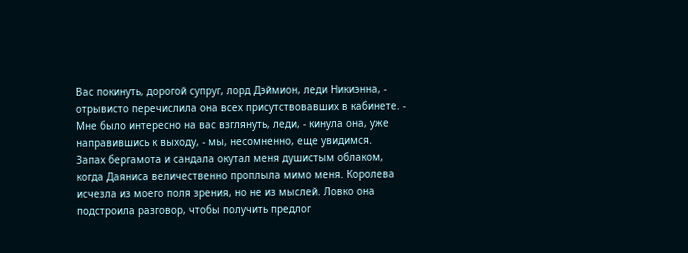Вас покинуть, дорогой супруг, лорд Дэймион, леди Никиэнна, - отрывисто перечислила она всех присутствовавших в кабинете. - Мне было интересно на вас взглянуть, леди, - кинула она, уже направившись к выходу, - мы, несомненно, еще увидимся.
Запах бергамота и сандала окутал меня душистым облаком, когда Даяниса величественно проплыла мимо меня. Королева исчезла из моего поля зрения, но не из мыслей. Ловко она подстроила разговор, чтобы получить предлог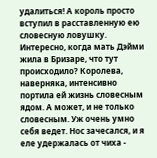удалиться! А король просто вступил в расставленную ею словесную ловушку. Интересно, когда мать Дэйми жила в Бризаре, что тут происходило? Королева, наверняка, интенсивно портила ей жизнь словесным ядом. А может, и не только словесным. Уж очень умно себя ведет. Нос зачесался, и я еле удержалась от чиха -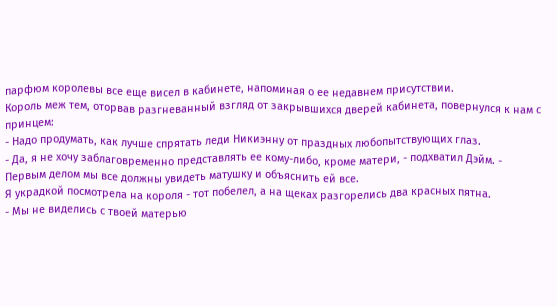парфюм королевы все еще висел в кабинете, напоминая о ее недавнем присутствии.
Король меж тем, оторвав разгневанный взгляд от закрывшихся дверей кабинета, повернулся к нам с принцем:
- Надо продумать, как лучше спрятать леди Никиэнну от праздных любопытствующих глаз.
- Да, я не хочу заблаговременно представлять ее кому-либо, кроме матери, - подхватил Дэйм. - Первым делом мы все должны увидеть матушку и объяснить ей все.
Я украдкой посмотрела на короля - тот побелел, а на щеках разгорелись два красных пятна.
- Мы не виделись с твоей матерью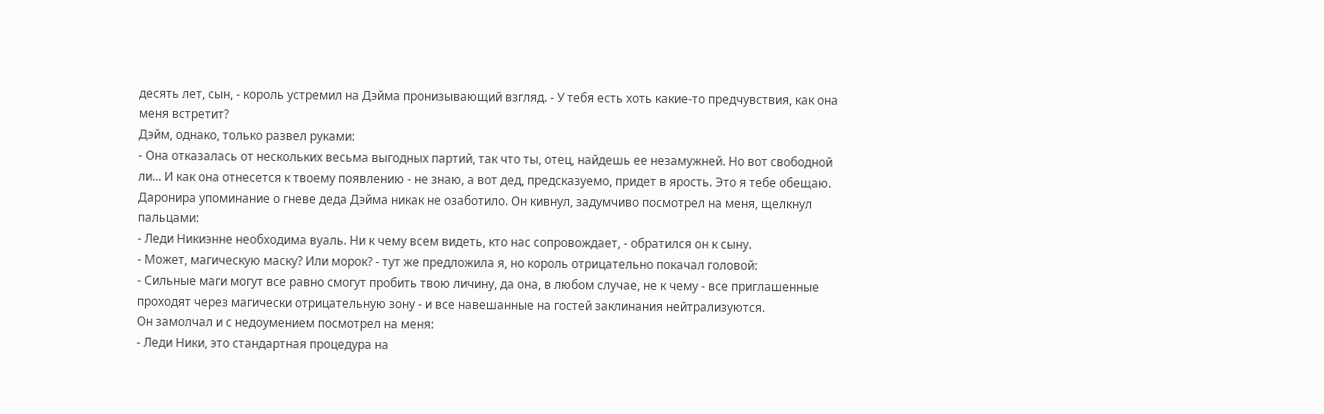десять лет, сын, - король устремил на Дэйма пронизывающий взгляд. - У тебя есть хоть какие-то предчувствия, как она меня встретит?
Дэйм, однако, только развел руками:
- Она отказалась от нескольких весьма выгодных партий, так что ты, отец, найдешь ее незамужней. Но вот свободной ли... И как она отнесется к твоему появлению - не знаю, а вот дед, предсказуемо, придет в ярость. Это я тебе обещаю.
Даронира упоминание о гневе деда Дэйма никак не озаботило. Он кивнул, задумчиво посмотрел на меня, щелкнул пальцами:
- Леди Никиэнне необходима вуаль. Ни к чему всем видеть, кто нас сопровождает, - обратился он к сыну.
- Может, магическую маску? Или морок? - тут же предложила я, но король отрицательно покачал головой:
- Сильные маги могут все равно смогут пробить твою личину, да она, в любом случае, не к чему - все приглашенные проходят через магически отрицательную зону - и все навешанные на гостей заклинания нейтрализуются.
Он замолчал и с недоумением посмотрел на меня:
- Леди Ники, это стандартная процедура на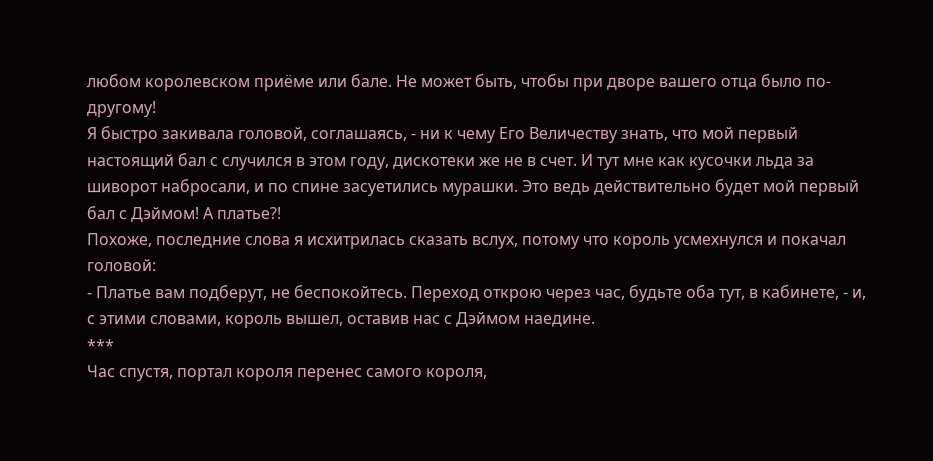любом королевском приёме или бале. Не может быть, чтобы при дворе вашего отца было по-другому!
Я быстро закивала головой, соглашаясь, - ни к чему Его Величеству знать, что мой первый настоящий бал с случился в этом году, дискотеки же не в счет. И тут мне как кусочки льда за шиворот набросали, и по спине засуетились мурашки. Это ведь действительно будет мой первый бал с Дэймом! А платье?!
Похоже, последние слова я исхитрилась сказать вслух, потому что король усмехнулся и покачал головой:
- Платье вам подберут, не беспокойтесь. Переход открою через час, будьте оба тут, в кабинете, - и, с этими словами, король вышел, оставив нас с Дэймом наедине.
***
Час спустя, портал короля перенес самого короля,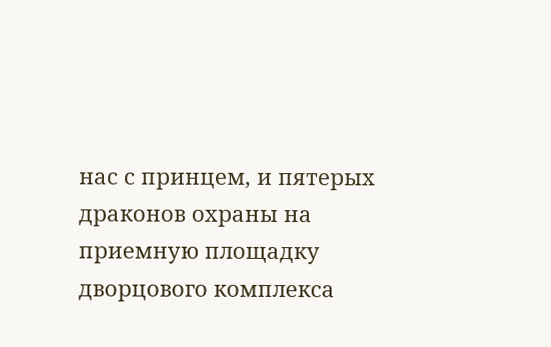нас с принцем, и пятерых драконов охраны на приемную площадку дворцового комплекса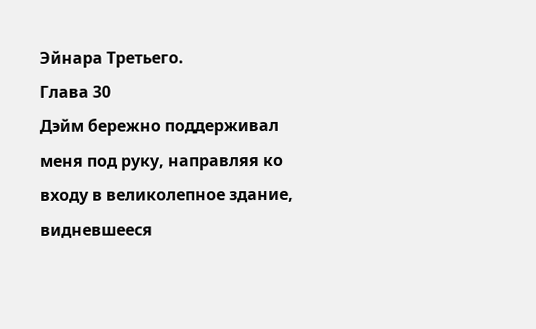Эйнара Третьего.
Глава 30
Дэйм бережно поддерживал меня под руку, направляя ко входу в великолепное здание, видневшееся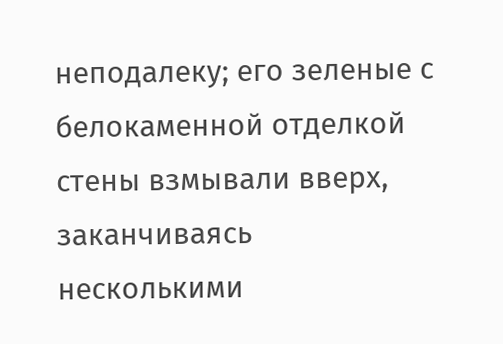неподалеку; его зеленые с белокаменной отделкой стены взмывали вверх, заканчиваясь несколькими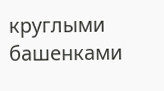круглыми башенками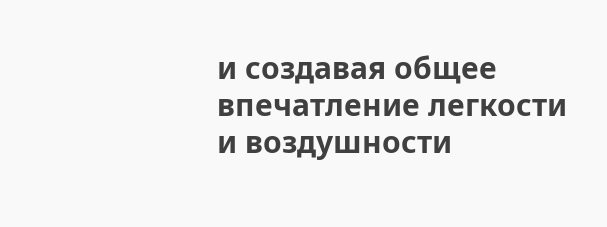и создавая общее впечатление легкости и воздушности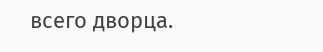всего дворца.